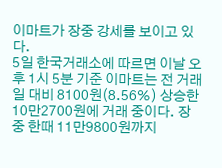이마트가 장중 강세를 보이고 있다.
5일 한국거래소에 따르면 이날 오후 1시 5분 기준 이마트는 전 거래일 대비 8100원(8.56%) 상승한 10만2700원에 거래 중이다. 장중 한때 11만9800원까지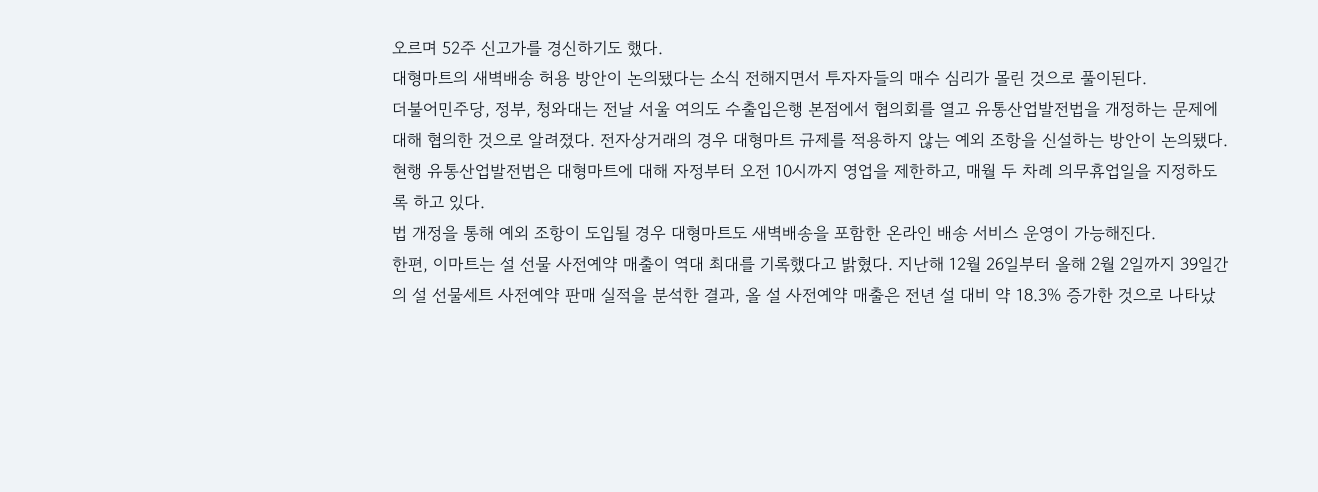오르며 52주 신고가를 경신하기도 했다.
대형마트의 새벽배송 허용 방안이 논의됐다는 소식 전해지면서 투자자들의 매수 심리가 몰린 것으로 풀이된다.
더불어민주당, 정부, 청와대는 전날 서울 여의도 수출입은행 본점에서 협의회를 열고 유통산업발전법을 개정하는 문제에 대해 협의한 것으로 알려졌다. 전자상거래의 경우 대형마트 규제를 적용하지 않는 예외 조항을 신설하는 방안이 논의됐다.
현행 유통산업발전법은 대형마트에 대해 자정부터 오전 10시까지 영업을 제한하고, 매월 두 차례 의무휴업일을 지정하도록 하고 있다.
법 개정을 통해 예외 조항이 도입될 경우 대형마트도 새벽배송을 포함한 온라인 배송 서비스 운영이 가능해진다.
한편, 이마트는 설 선물 사전예약 매출이 역대 최대를 기록했다고 밝혔다. 지난해 12월 26일부터 올해 2월 2일까지 39일간의 설 선물세트 사전예약 판매 실적을 분석한 결과, 올 설 사전예약 매출은 전년 설 대비 약 18.3% 증가한 것으로 나타났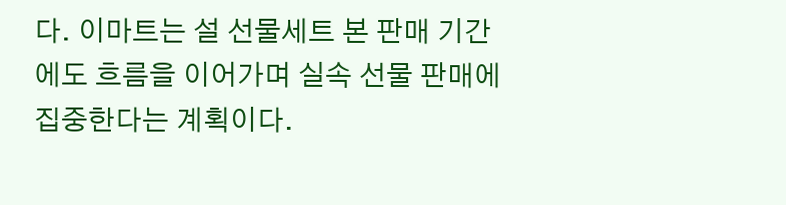다. 이마트는 설 선물세트 본 판매 기간에도 흐름을 이어가며 실속 선물 판매에 집중한다는 계획이다.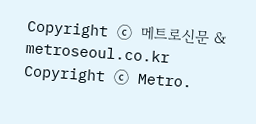Copyright ⓒ 메트로신문 & metroseoul.co.kr
Copyright ⓒ Metro.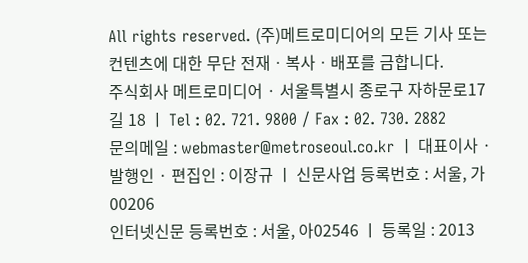All rights reserved. (주)메트로미디어의 모든 기사 또는 컨텐츠에 대한 무단 전재ㆍ복사ㆍ배포를 금합니다.
주식회사 메트로미디어 · 서울특별시 종로구 자하문로17길 18 ㅣ Tel : 02. 721. 9800 / Fax : 02. 730. 2882
문의메일 : webmaster@metroseoul.co.kr ㅣ 대표이사 · 발행인 · 편집인 : 이장규 ㅣ 신문사업 등록번호 : 서울, 가00206
인터넷신문 등록번호 : 서울, 아02546 ㅣ 등록일 : 2013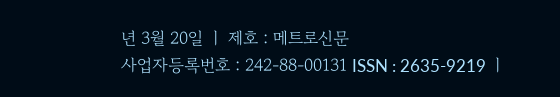년 3월 20일 ㅣ 제호 : 메트로신문
사업자등록번호 : 242-88-00131 ISSN : 2635-9219 ㅣ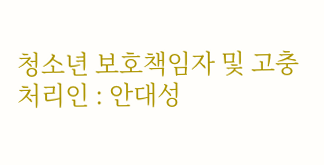청소년 보호책임자 및 고충처리인 : 안대성